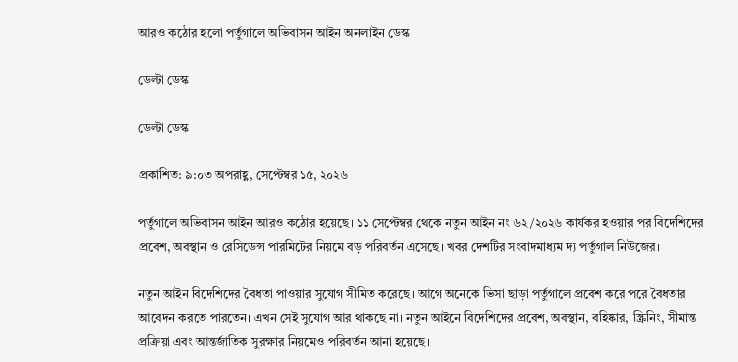আরও কঠোর হলো পর্তুগালে অভিবাসন আইন অনলাইন ডেস্ক

ডেল্টা ডেস্ক

ডেল্টা ডেস্ক

প্রকাশিত: ৯:০৩ অপরাহ্ণ, সেপ্টেম্বর ১৫, ২০২৬

পর্তুগালে অভিবাসন আইন আরও কঠোর হয়েছে। ১১ সেপ্টেম্বর থেকে নতুন আইন নং ৬২/২০২৬ কার্যকর হওয়ার পর বিদেশিদের প্রবেশ, অবস্থান ও রেসিডেন্স পারমিটের নিয়মে বড় পরিবর্তন এসেছে। খবর দেশটির সংবাদমাধ্যম দ্য পর্তুগাল নিউজের।

নতুন আইন বিদেশিদের বৈধতা পাওয়ার সুযোগ সীমিত করেছে। আগে অনেকে ভিসা ছাড়া পর্তুগালে প্রবেশ করে পরে বৈধতার আবেদন করতে পারতেন। এখন সেই সুযোগ আর থাকছে না। নতুন আইনে বিদেশিদের প্রবেশ, অবস্থান, বহিষ্কার, স্ক্রিনিং, সীমান্ত প্রক্রিয়া এবং আন্তর্জাতিক সুরক্ষার নিয়মেও পরিবর্তন আনা হয়েছে।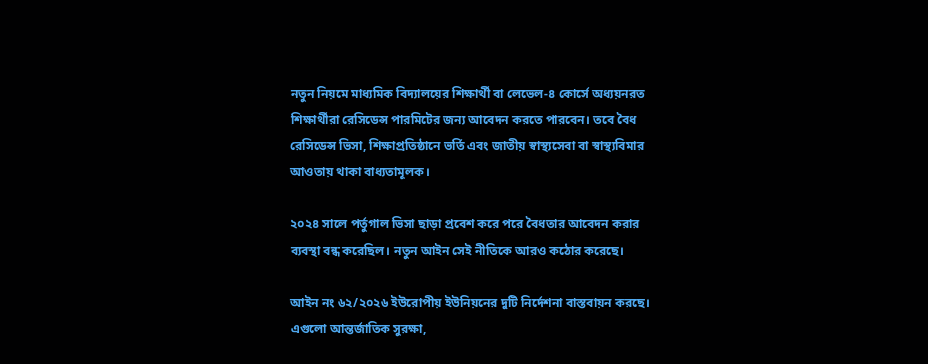নতুন নিয়মে মাধ্যমিক বিদ্যালয়ের শিক্ষার্থী বা লেভেল-৪ কোর্সে অধ্যয়নরত শিক্ষার্থীরা রেসিডেন্স পারমিটের জন্য আবেদন করতে পারবেন। তবে বৈধ রেসিডেন্স ভিসা, শিক্ষাপ্রতিষ্ঠানে ভর্তি এবং জাতীয় স্বাস্থ্যসেবা বা স্বাস্থ্যবিমার আওতায় থাকা বাধ্যতামূলক।

২০২৪ সালে পর্তুগাল ভিসা ছাড়া প্রবেশ করে পরে বৈধতার আবেদন করার ব্যবস্থা বন্ধ করেছিল। নতুন আইন সেই নীতিকে আরও কঠোর করেছে।

আইন নং ৬২/২০২৬ ইউরোপীয় ইউনিয়নের দুটি নির্দেশনা বাস্তবায়ন করছে। এগুলো আন্তর্জাতিক সুরক্ষা,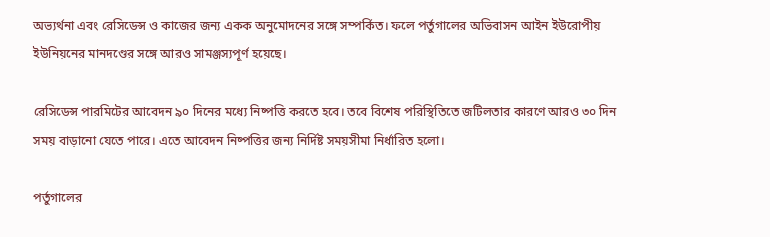অভ্যর্থনা এবং রেসিডেন্স ও কাজের জন্য একক অনুমোদনের সঙ্গে সম্পর্কিত। ফলে পর্তুগালের অভিবাসন আইন ইউরোপীয় ইউনিয়নের মানদণ্ডের সঙ্গে আরও সামঞ্জস্যপূর্ণ হয়েছে।

রেসিডেন্স পারমিটের আবেদন ৯০ দিনের মধ্যে নিষ্পত্তি করতে হবে। তবে বিশেষ পরিস্থিতিতে জটিলতার কারণে আরও ৩০ দিন সময় বাড়ানো যেতে পারে। এতে আবেদন নিষ্পত্তির জন্য নির্দিষ্ট সময়সীমা নির্ধারিত হলো।

পর্তুগালের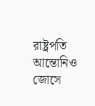রাষ্ট্রপতি আন্তোনিও জোসে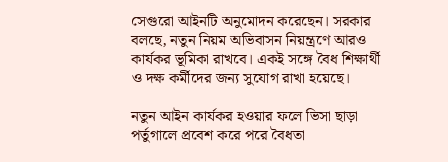সেগুরো আইনটি অনুমোদন করেছেন। সরকার বলছে, নতুন নিয়ম অভিবাসন নিয়ন্ত্রণে আরও কার্যকর ভূমিকা রাখবে। একই সঙ্গে বৈধ শিক্ষার্থী ও দক্ষ কর্মীদের জন্য সুযোগ রাখা হয়েছে।

নতুন আইন কার্যকর হওয়ার ফলে ভিসা ছাড়া পর্তুগালে প্রবেশ করে পরে বৈধতা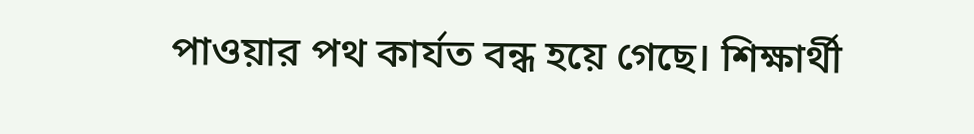পাওয়ার পথ কার্যত বন্ধ হয়ে গেছে। শিক্ষার্থী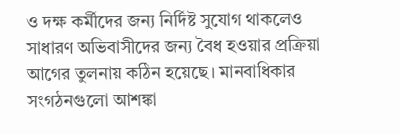ও দক্ষ কর্মীদের জন্য নির্দিষ্ট সুযোগ থাকলেও সাধারণ অভিবাসীদের জন্য বৈধ হওয়ার প্রক্রিয়া আগের তুলনায় কঠিন হয়েছে। মানবাধিকার সংগঠনগুলো আশঙ্কা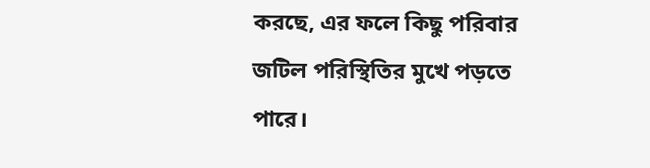করছে, এর ফলে কিছু পরিবার জটিল পরিস্থিতির মুখে পড়তে পারে।